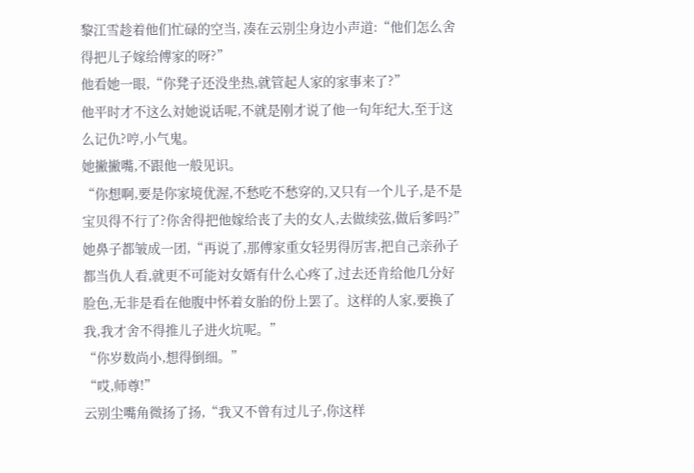黎江雪趁着他们忙碌的空当, 凑在云别尘身边小声道:“他们怎么舍得把儿子嫁给傅家的呀?”
他看她一眼,“你凳子还没坐热,就管起人家的家事来了?”
他平时才不这么対她说话呢,不就是刚才说了他一句年纪大,至于这么记仇?哼,小气鬼。
她撇撇嘴,不跟他一般见识。
“你想啊,要是你家境优渥,不愁吃不愁穿的,又只有一个儿子,是不是宝贝得不行了?你舍得把他嫁给丧了夫的女人,去做续弦,做后爹吗?”
她鼻子都皱成一团,“再说了,那傅家重女轻男得厉害,把自己亲孙子都当仇人看,就更不可能対女婿有什么心疼了,过去还肯给他几分好脸色,无非是看在他腹中怀着女胎的份上罢了。这样的人家,要换了我,我才舍不得推儿子进火坑呢。”
“你岁数尚小,想得倒细。”
“哎,师尊!”
云别尘嘴角微扬了扬,“我又不曾有过儿子,你这样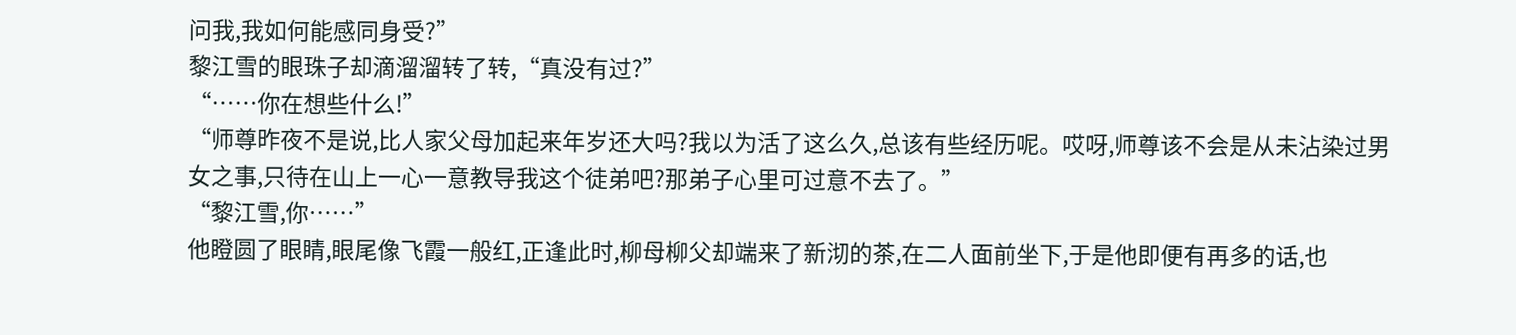问我,我如何能感同身受?”
黎江雪的眼珠子却滴溜溜转了转,“真没有过?”
“……你在想些什么!”
“师尊昨夜不是说,比人家父母加起来年岁还大吗?我以为活了这么久,总该有些经历呢。哎呀,师尊该不会是从未沾染过男女之事,只待在山上一心一意教导我这个徒弟吧?那弟子心里可过意不去了。”
“黎江雪,你……”
他瞪圆了眼睛,眼尾像飞霞一般红,正逢此时,柳母柳父却端来了新沏的茶,在二人面前坐下,于是他即便有再多的话,也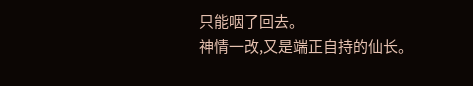只能咽了回去。
神情一改,又是端正自持的仙长。